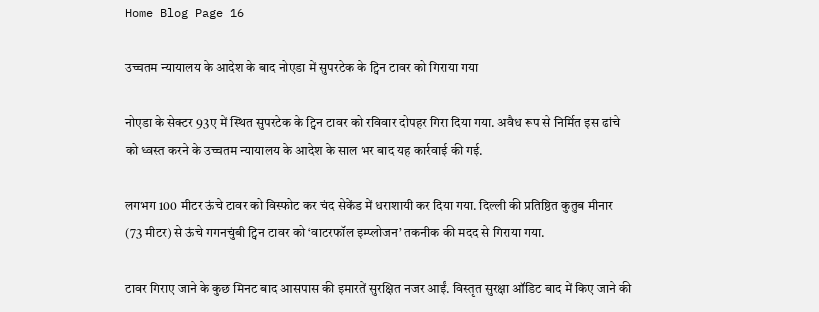Home Blog Page 16

उच्चतम न्यायालय के आदेश के बाद नोएडा में सुपरटेक के ट्विन टावर को गिराया गया

नोएडा के सेक्टर 93ए में स्थित सुपरटेक के ट्विन टावर को रविवार दोपहर गिरा दिया गया. अवैध रूप से निर्मित इस ढांचे को ध्वस्त करने के उच्चतम न्यायालय के आदेश के साल भर बाद यह कार्रवाई की गई.

लगभग 100 मीटर ऊंचे टावर को विस्फोट कर चंद सेकेंड में धराशायी कर दिया गया. दिल्ली की प्रतिष्ठित कुतुब मीनार (73 मीटर) से ऊंचे गगनचुंबी ट्विन टावर को ‘वाटरफॉल इम्प्लोजन’ तकनीक की मदद से गिराया गया.

टावर गिराए जाने के कुछ मिनट बाद आसपास की इमारतें सुरक्षित नजर आईं. विस्तृत सुरक्षा ऑडिट बाद में किए जाने की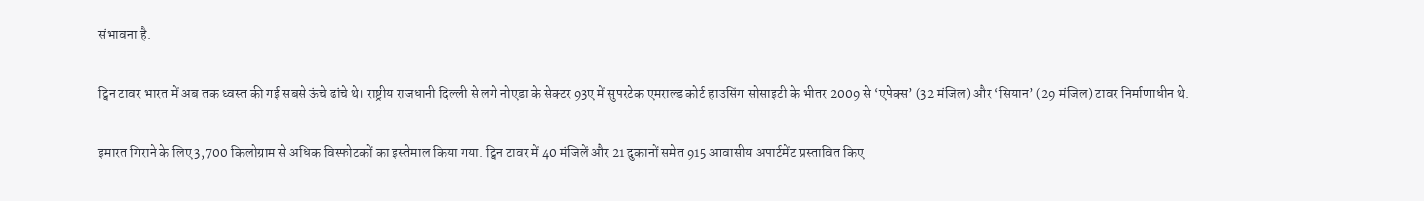संभावना है.

ट्विन टावर भारत में अब तक ध्वस्त की गई सबसे ऊंचे ढांचे थे। राष्ट्रीय राजधानी दिल्ली से लगे नोएडा के सेक्टर 93ए में सुपरटेक एमराल्ड कोर्ट हाउसिंग सोसाइटी के भीतर 2009 से ‘एपेक्स’ (32 मंजिल) और ‘सियान’ (29 मंजिल) टावर निर्माणाधीन थे.

इमारत गिराने के लिए 3,700 किलोग्राम से अधिक विस्फोटकों का इस्तेमाल किया गया. ट्विन टावर में 40 मंजिलें और 21 दुकानों समेत 915 आवासीय अपार्टमेंट प्रस्तावित किए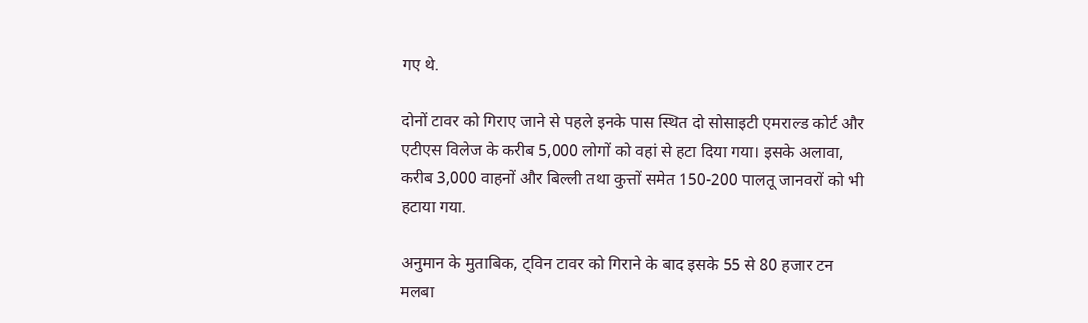गए थे.

दोनों टावर को गिराए जाने से पहले इनके पास स्थित दो सोसाइटी एमराल्ड कोर्ट और एटीएस विलेज के करीब 5,000 लोगों को वहां से हटा दिया गया। इसके अलावा, करीब 3,000 वाहनों और बिल्ली तथा कुत्तों समेत 150-200 पालतू जानवरों को भी हटाया गया.

अनुमान के मुताबिक, ट्विन टावर को गिराने के बाद इसके 55 से 80 हजार टन मलबा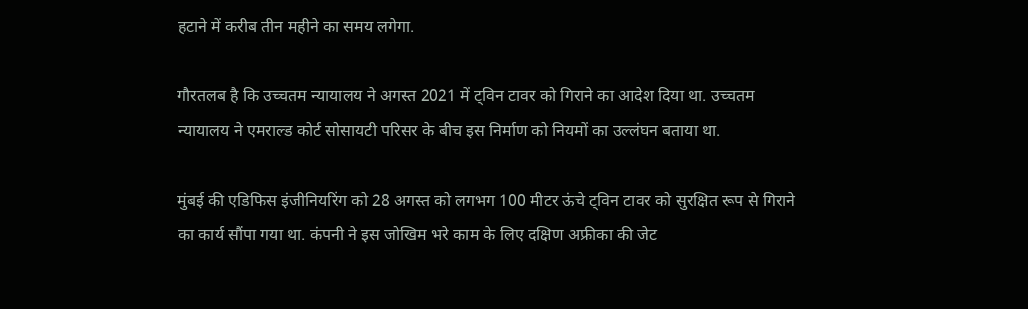हटाने में करीब तीन महीने का समय लगेगा.

गौरतलब है कि उच्चतम न्यायालय ने अगस्त 2021 में ट्विन टावर को गिराने का आदेश दिया था. उच्चतम न्यायालय ने एमराल्ड कोर्ट सोसायटी परिसर के बीच इस निर्माण को नियमों का उल्लंघन बताया था.

मुंबई की एडिफिस इंजीनियरिंग को 28 अगस्त को लगभग 100 मीटर ऊंचे ट्विन टावर को सुरक्षित रूप से गिराने का कार्य सौंपा गया था. कंपनी ने इस जोखिम भरे काम के लिए दक्षिण अफ्रीका की जेट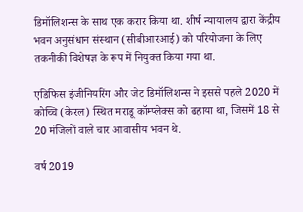डिमॉलिशन्स के साथ एक करार किया था. शीर्ष न्यायालय द्वारा केंद्रीय भवन अनुसंधान संस्थान (सीबीआरआई) को परियोजना के लिए तकनीकी विशेषज्ञ के रूप में नियुक्त किया गया था.

एडिफिस इंजीनियरिंग और जेट डिमॉलिशन्स ने इससे पहले 2020 में कोच्चि (केरल) स्थित मराडू कॉम्प्लेक्स को ढहाया था, जिसमें 18 से 20 मंजिलों वाले चार आवासीय भवन थे.

वर्ष 2019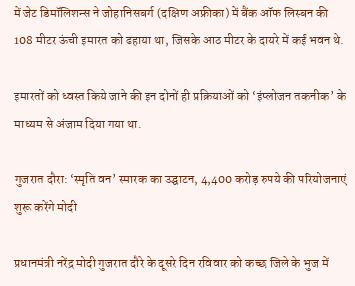में जेट डिमॉलिशन्स ने जोहानिसबर्ग (दक्षिण अफ्रीका) में बैंक ऑफ लिस्बन की 108 मीटर ऊंची इमारत को ढहाया था, जिसके आठ मीटर के दायरे में कई भवन थे.

इमारतों को ध्वस्त किये जाने की इन दोनों ही प्रक्रियाओं को ‘इंप्लोजन तकनीक’ के माध्यम से अंजाम दिया गया था.

गुजरात दौरा: ‘स्मृति वन’ स्मारक का उद्घाटन, 4,400 करोड़ रुपये की परियोजनाएं शुरू करेंगे मोदी

प्रधानमंत्री नरेंद्र मोदी गुजरात दौरे के दूसरे दिन रविवार को कच्छ जिले के भुज में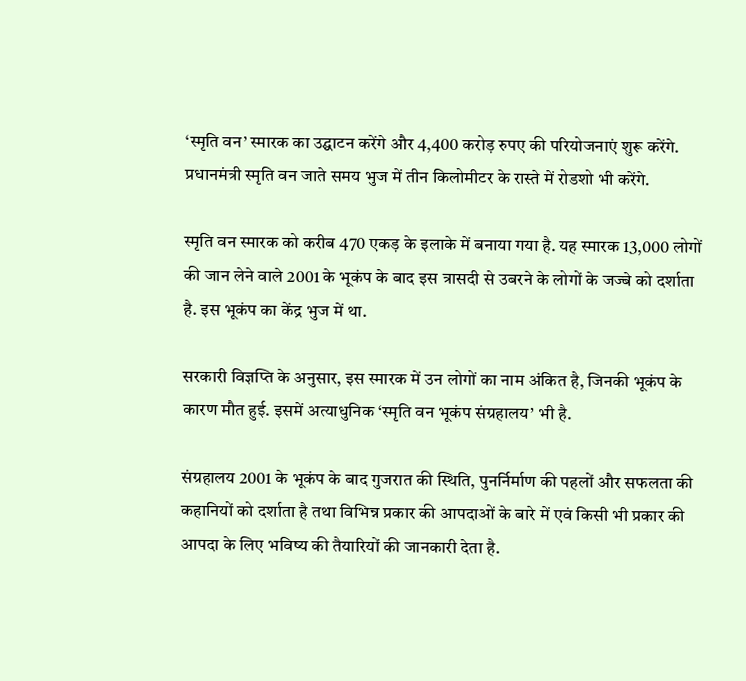‘स्मृति वन’ स्मारक का उद्घाटन करेंगे और 4,400 करोड़ रुपए की परियोजनाएं शुरू करेंगे. प्रधानमंत्री स्मृति वन जाते समय भुज में तीन किलोमीटर के रास्ते में रोडशो भी करेंगे.

स्मृति वन स्मारक को करीब 470 एकड़ के इलाके में बनाया गया है. यह स्मारक 13,000 लोगों की जान लेने वाले 2001 के भूकंप के बाद इस त्रासदी से उबरने के लोगों के जज्बे को दर्शाता है. इस भूकंप का केंद्र भुज में था.

सरकारी विज्ञप्ति के अनुसार, इस स्मारक में उन लोगों का नाम अंकित है, जिनकी भूकंप के कारण मौत हुई. इसमें अत्याधुनिक ‘स्मृति वन भूकंप संग्रहालय’ भी है.

संग्रहालय 2001 के भूकंप के बाद गुजरात की स्थिति, पुनर्निर्माण की पहलों और सफलता की कहानियों को दर्शाता है तथा विभिन्न प्रकार की आपदाओं के बारे में एवं किसी भी प्रकार की आपदा के लिए भविष्य की तैयारियों की जानकारी देता है.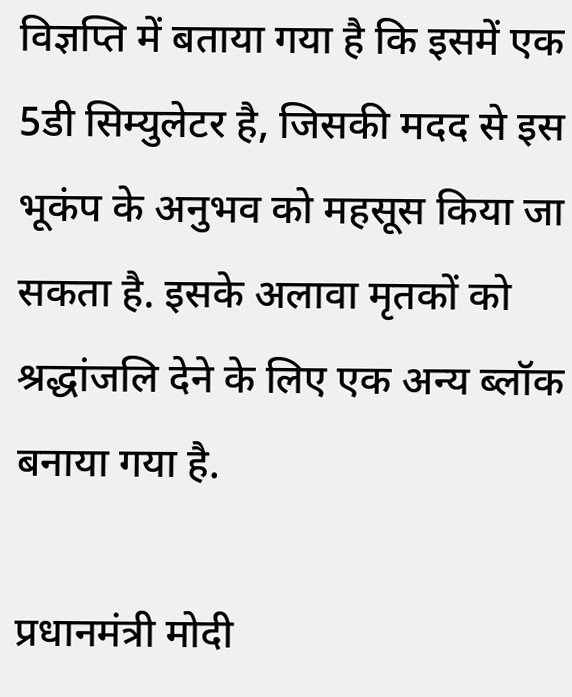विज्ञप्ति में बताया गया है कि इसमें एक 5डी सिम्युलेटर है, जिसकी मदद से इस भूकंप के अनुभव को महसूस किया जा सकता है. इसके अलावा मृतकों को श्रद्धांजलि देने के लिए एक अन्य ब्लॉक बनाया गया है.

प्रधानमंत्री मोदी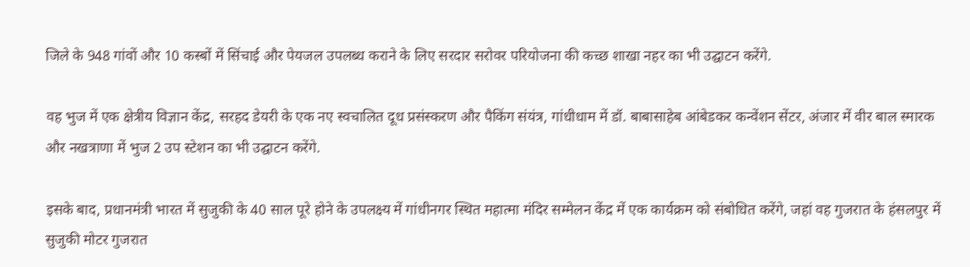जिले के 948 गांवों और 10 कस्बों में सिंचाई और पेयजल उपलब्ध कराने के लिए सरदार सरोवर परियोजना की कच्छ शाखा नहर का भी उद्घाटन करेंगे.

वह भुज में एक क्षेत्रीय विज्ञान केंद्र, सरहद डेयरी के एक नए स्वचालित दूध प्रसंस्करण और पैकिंग संयंत्र, गांधीधाम में डॉ. बाबासाहेब आंबेडकर कन्वेंशन सेंटर, अंजार में वीर बाल स्मारक और नखत्राणा में भुज 2 उप स्टेशन का भी उद्घाटन करेंगे.

इसके बाद, प्रधानमंत्री भारत में सुजुकी के 40 साल पूरे होने के उपलक्ष्य में गांधीनगर स्थित महात्मा मंदिर सम्मेलन केंद्र में एक कार्यक्रम को संबोधित करेंगे, जहां वह गुजरात के हंसलपुर में सुजुकी मोटर गुजरात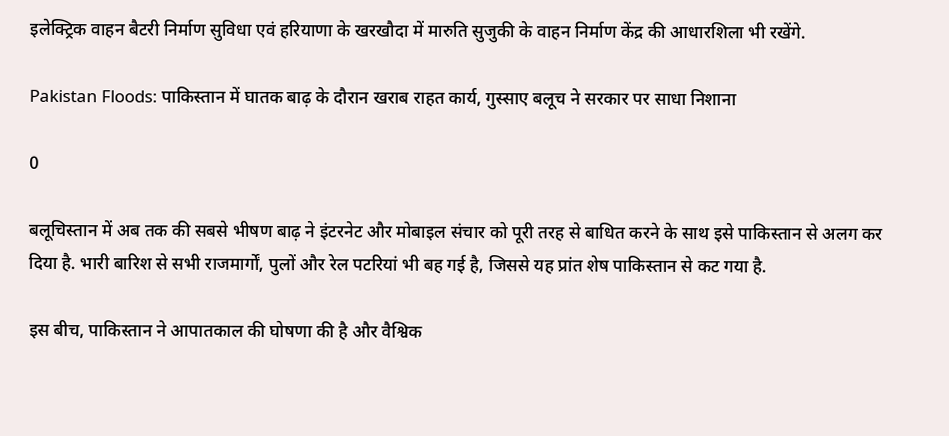इलेक्ट्रिक वाहन बैटरी निर्माण सुविधा एवं हरियाणा के खरखौदा में मारुति सुजुकी के वाहन निर्माण केंद्र की आधारशिला भी रखेंगे.

Pakistan Floods: पाकिस्तान में घातक बाढ़ के दौरान खराब राहत कार्य, गुस्साए बलूच ने सरकार पर साधा निशाना

0

बलूचिस्तान में अब तक की सबसे भीषण बाढ़ ने इंटरनेट और मोबाइल संचार को पूरी तरह से बाधित करने के साथ इसे पाकिस्तान से अलग कर दिया है. भारी बारिश से सभी राजमार्गों, पुलों और रेल पटरियां भी बह गई है, जिससे यह प्रांत शेष पाकिस्तान से कट गया है.

इस बीच, पाकिस्तान ने आपातकाल की घोषणा की है और वैश्विक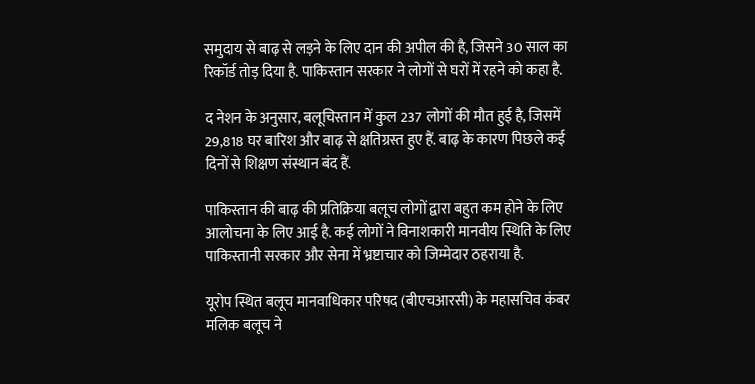समुदाय से बाढ़ से लड़ने के लिए दान की अपील की है, जिसने 30 साल का रिकॉर्ड तोड़ दिया है. पाकिस्तान सरकार ने लोगों से घरों में रहने को कहा है.

द नेशन के अनुसार, बलूचिस्तान में कुल 237 लोगों की मौत हुई है, जिसमें 29,818 घर बारिश और बाढ़ से क्षतिग्रस्त हुए हैं. बाढ़ के कारण पिछले कई दिनों से शिक्षण संस्थान बंद हैं.

पाकिस्तान की बाढ़ की प्रतिक्रिया बलूच लोगों द्वारा बहुत कम होने के लिए आलोचना के लिए आई है. कई लोगों ने विनाशकारी मानवीय स्थिति के लिए पाकिस्तानी सरकार और सेना में भ्रष्टाचार को जिम्मेदार ठहराया है.

यूरोप स्थित बलूच मानवाधिकार परिषद (बीएचआरसी) के महासचिव कंबर मलिक बलूच ने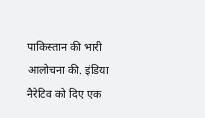पाकिस्तान की भारी आलोचना की. इंडिया नैरेटिव को दिए एक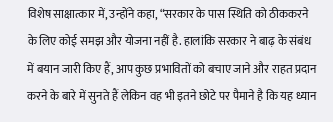विशेष साक्षात्कार में, उन्होंने कहा, “सरकार के पास स्थिति को ठीककरने के लिए कोई समझ और योजना नहीं है. हालांकि सरकार ने बाढ़ के संबंध में बयान जारी किए हैं, आप कुछ प्रभावितों को बचाए जाने और राहत प्रदान करने के बारे में सुनते हैं लेकिन वह भी इतने छोटे पर पैमाने है कि यह ध्यान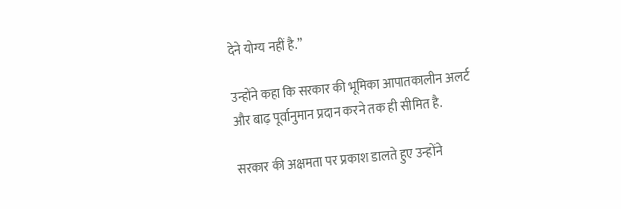देने योग्य नहीं है.”

उन्होंने कहा कि सरकार की भूमिका आपातकालीन अलर्ट और बाढ़ पूर्वानुमान प्रदान करने तक ही सीमित है.

सरकार की अक्षमता पर प्रकाश डालते हुए उन्होंने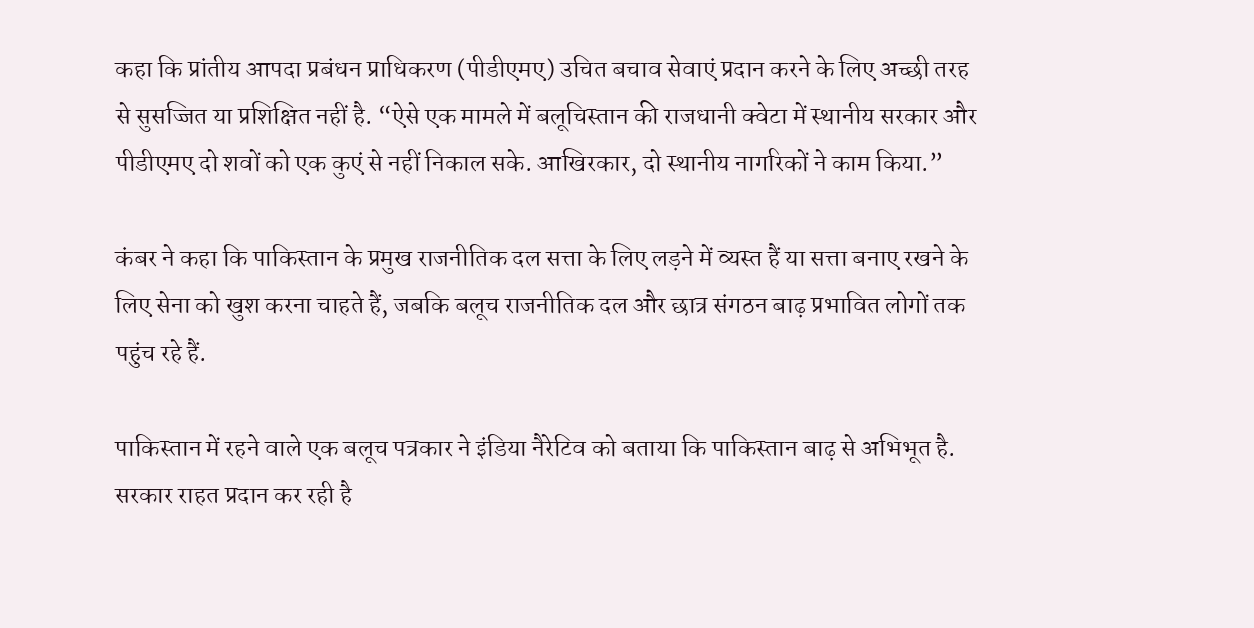कहा कि प्रांतीय आपदा प्रबंधन प्राधिकरण (पीडीएमए) उचित बचाव सेवाएं प्रदान करने के लिए अच्छी तरह से सुसज्जित या प्रशिक्षित नहीं है. “ऐसे एक मामले में बलूचिस्तान की राजधानी क्वेटा में स्थानीय सरकार और पीडीएमए दो शवों को एक कुएं से नहीं निकाल सके. आखिरकार, दो स्थानीय नागरिकों ने काम किया.”

कंबर ने कहा कि पाकिस्तान के प्रमुख राजनीतिक दल सत्ता के लिए लड़ने में व्यस्त हैं या सत्ता बनाए रखने के लिए सेना को खुश करना चाहते हैं, जबकि बलूच राजनीतिक दल और छात्र संगठन बाढ़ प्रभावित लोगों तक पहुंच रहे हैं.

पाकिस्तान में रहने वाले एक बलूच पत्रकार ने इंडिया नैरेटिव को बताया कि पाकिस्तान बाढ़ से अभिभूत है. सरकार राहत प्रदान कर रही है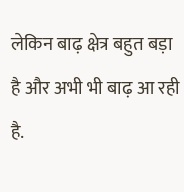लेकिन बाढ़ क्षेत्र बहुत बड़ा है और अभी भी बाढ़ आ रही है.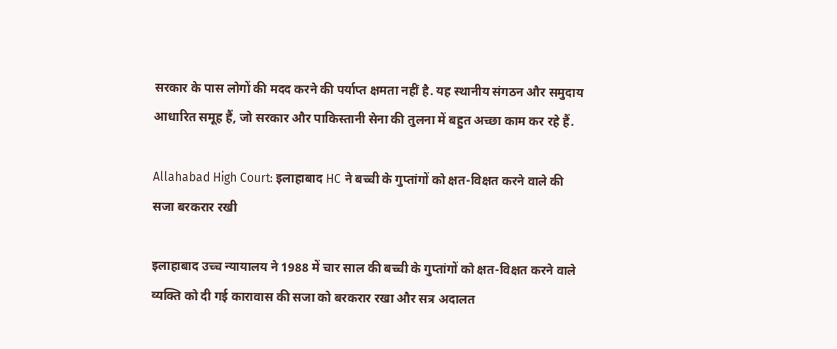सरकार के पास लोगों की मदद करने की पर्याप्त क्षमता नहीं है. यह स्थानीय संगठन और समुदाय आधारित समूह हैं, जो सरकार और पाकिस्तानी सेना की तुलना में बहुत अच्छा काम कर रहे हैं.

Allahabad High Court: इलाहाबाद HC ने बच्ची के गुप्तांगों को क्षत-विक्षत करने वाले की सजा बरकरार रखी

इलाहाबाद उच्च न्यायालय ने 1988 में चार साल की बच्ची के गुप्तांगों को क्षत-विक्षत करने वाले व्यक्ति को दी गई कारावास की सजा को बरकरार रखा और सत्र अदालत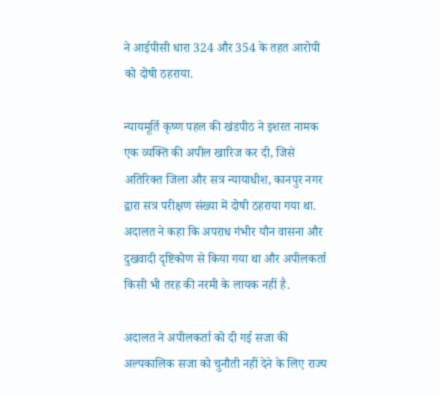ने आईपीसी धारा 324 और 354 के तहत आरोपी को दोषी ठहराया.

न्यायमूर्ति कृष्ण पहल की खंडपीठ ने इशरत नामक एक व्यक्ति की अपील खारिज कर दी, जिसे अतिरिक्त जिला और सत्र न्यायाधीश, कानपुर नगर द्वारा सत्र परीक्षण संख्या में दोषी ठहराया गया था. अदालत ने कहा कि अपराध गंभीर यौन वासना और दुखवादी दृष्टिकोण से किया गया था और अपीलकर्ता किसी भी तरह की नरमी के लायक नहीं है.

अदालत ने अपीलकर्ता को दी गई सजा की अल्पकालिक सजा को चुनौती नहीं देने के लिए राज्य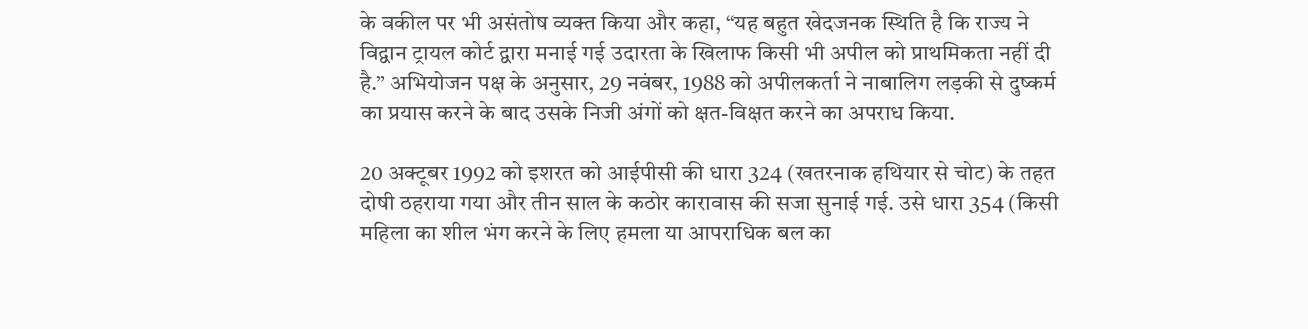के वकील पर भी असंतोष व्यक्त किया और कहा, “यह बहुत खेदजनक स्थिति है कि राज्य ने विद्वान ट्रायल कोर्ट द्वारा मनाई गई उदारता के खिलाफ किसी भी अपील को प्राथमिकता नहीं दी है.” अभियोजन पक्ष के अनुसार, 29 नवंबर, 1988 को अपीलकर्ता ने नाबालिग लड़की से दुष्कर्म का प्रयास करने के बाद उसके निजी अंगों को क्षत-विक्षत करने का अपराध किया.

20 अक्टूबर 1992 को इशरत को आईपीसी की धारा 324 (खतरनाक हथियार से चोट) के तहत दोषी ठहराया गया और तीन साल के कठोर कारावास की सजा सुनाई गई. उसे धारा 354 (किसी महिला का शील भंग करने के लिए हमला या आपराधिक बल का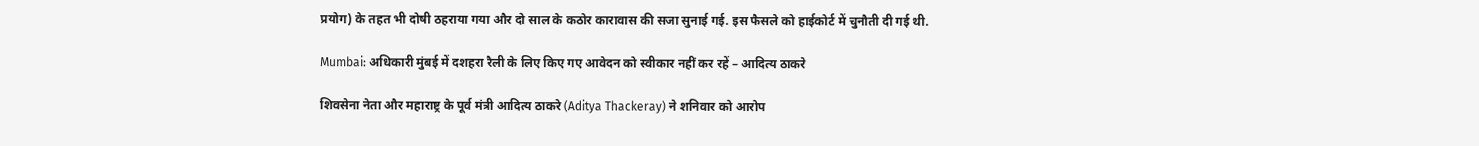प्रयोग) के तहत भी दोषी ठहराया गया और दो साल के कठोर कारावास की सजा सुनाई गई. इस फैसले को हाईकोर्ट में चुनौती दी गई थी.

Mumbai: अधिकारी मुंबई में दशहरा रैली के लिए किए गए आवेदन को स्वीकार नहीं कर रहें – आदित्य ठाकरे

शिवसेना नेता और महाराष्ट्र के पूर्व मंत्री आदित्य ठाकरे (Aditya Thackeray) ने शनिवार को आरोप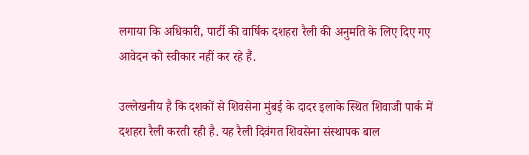लगाया कि अधिकारी, पार्टी की वार्षिक दशहरा रैली की अनुमति के लिए दिए गए आवेदन को स्वीकार नहीं कर रहे हैं.

उल्लेखनीय है कि दशकों से शिवसेना मुंबई के दादर इलाके स्थित शिवाजी पार्क में दशहरा रैली करती रही है. यह रैली दिवंगत शिवसेना संस्थापक बाल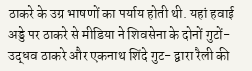ठाकरे के उग्र भाषणों का पर्याय होती थी. यहां हवाई अड्डे पर ठाकरे से मीडिया ने शिवसेना के दोनों गुटों- उद्धव ठाकरे और एकनाथ शिंदे गुट- द्वारा रैली की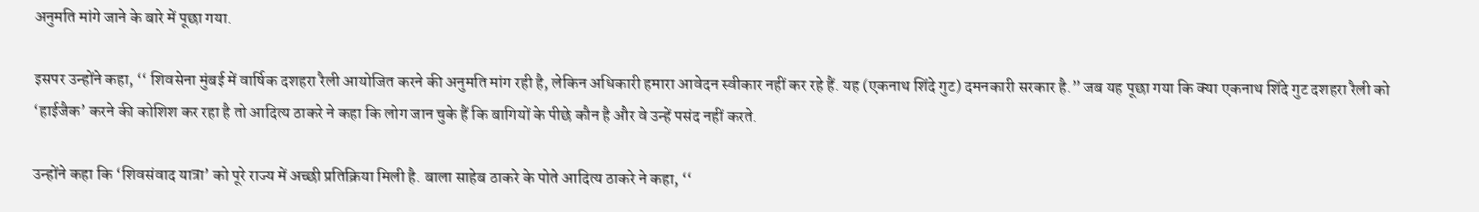अनुमति मांगे जाने के बारे में पूछा गया.

इसपर उन्होंने कहा, ‘‘ शिवसेना मुंबई में वार्षिक दशहरा रैली आयोजित करने की अनुमति मांग रही है, लेकिन अधिकारी हमारा आवेदन स्वीकार नहीं कर रहे हैं. यह (एकनाथ शिंदे गुट) दमनकारी सरकार है.” जब यह पूछा गया कि क्या एकनाथ शिंदे गुट दशहरा रैली को ‘हाईजैक’ करने की कोशिश कर रहा है तो आदित्य ठाकरे ने कहा कि लोग जान चुके हैं कि बागियों के पीछे कौन है और वे उन्हें पसंद नहीं करते.

उन्होंने कहा कि ‘शिवसंवाद यात्रा’ को पूरे राज्य में अच्छी प्रतिक्रिया मिली है. बाला साहेब ठाकरे के पोते आदित्य ठाकरे ने कहा, ‘‘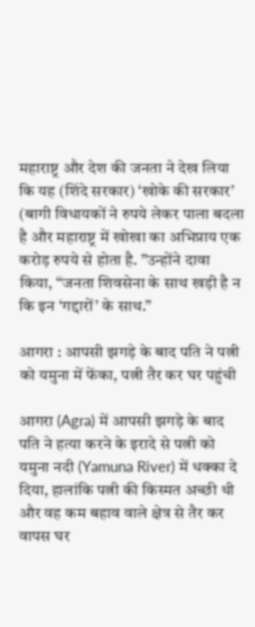महाराष्ट्र और देश की जनता ने देख लिया कि यह (शिंदे सरकार) ‘खोके की सरकार’ (बागी विधायकों ने रुपये लेकर पाला बदला है और महाराष्ट्र में खोखा का अभिप्राय एक करोड़ रुपये से होता है. ”उन्होंने दावा किया, ‘‘जनता शिवसेना के साथ खड़ी है न कि इन ‘गद्दारों’ के साथ.”

आगरा : आपसी झगड़े के बाद पति ने पत्नी को यमुना में फेंका, पत्नी तैर कर घर पहुंची

आगरा (Agra) में आपसी झगड़े के बाद पति ने हत्या करने के इरादे से पत्नी को यमुना नदी (Yamuna River) में धक्का दे दिया, हालांकि पत्नी की किस्मत अच्छी थी और वह कम बहाव वाले क्षेत्र से तैर कर वापस घर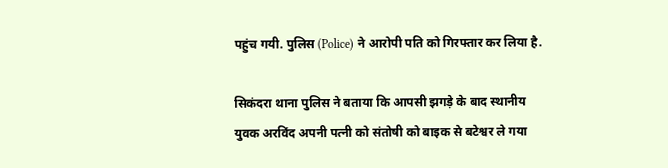पहुंच गयी. पुलिस (Police) ने आरोपी पति को गिरफ्तार कर लिया है.

सिकंदरा थाना पुलिस ने बताया कि आपसी झगड़े के बाद स्थानीय युवक अरविंद अपनी पत्नी को संतोषी को बाइक से बटेश्वर ले गया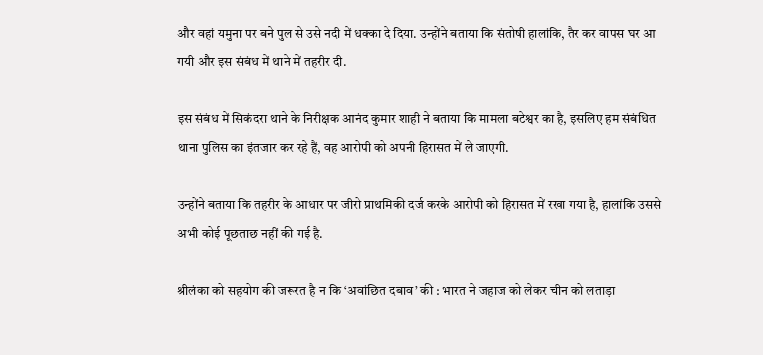और वहां यमुना पर बने पुल से उसे नदी में धक्का दे दिया. उन्होंने बताया कि संतोषी हालांकि, तैर कर वापस घर आ गयी और इस संबंध में थाने में तहरीर दी.

इस संबंध में सिकंदरा थाने के निरीक्षक आनंद कुमार शाही ने बताया कि मामला बटेश्वर का है, इसलिए हम संबंधित थाना पुलिस का इंतजार कर रहे हैं, वह आरोपी को अपनी हिरासत में ले जाएगी.

उन्होंने बताया कि तहरीर के आधार पर जीरो प्राथमिकी दर्ज करके आरोपी को हिरासत में रखा गया है, हालांकि उससे अभी कोई पूछताछ नहीं की गई है.

श्रीलंका को सहयोग की जरूरत है न कि ‘अवांछित दबाव’ की : भारत ने जहाज को लेकर चीन को लताड़ा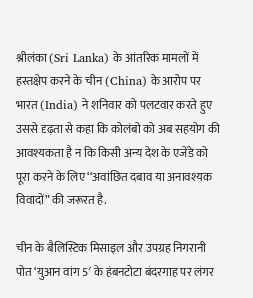श्रीलंका (Sri Lanka) के आंतरिक मामलों में हस्तक्षेप करने के चीन (China) के आरोप पर भारत (India) ने शनिवार को पलटवार करते हुए उससे दृढ़ता से कहा कि कोलंबो को अब सहयोग की आवश्यकता है न कि किसी अन्य देश के एजेंडे को पूरा करने के लिए ‘‘अवांछित दबाव या अनावश्यक विवादों” की जरूरत है.

चीन के बैलिस्टिक मिसाइल और उपग्रह निगरानी पोत ‘युआन वांग 5′ के हंबनटोटा बंदरगाह पर लंगर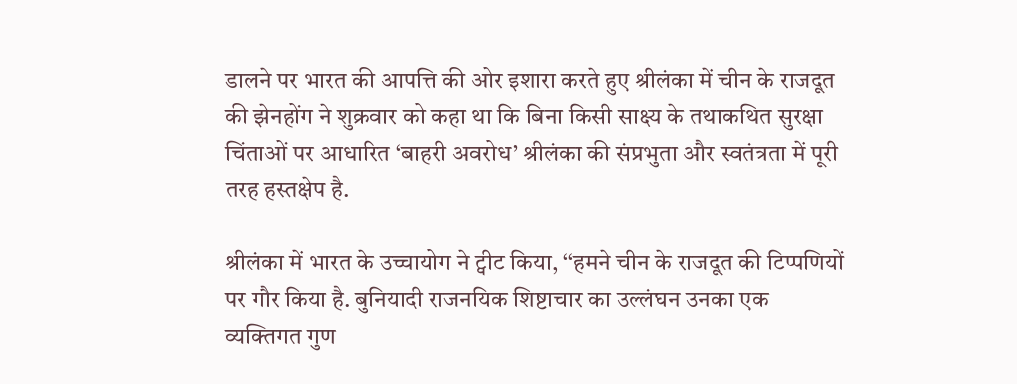डालने पर भारत की आपत्ति की ओर इशारा करते हुए श्रीलंका में चीन के राजदूत की झेनहोंग ने शुक्रवार को कहा था कि बिना किसी साक्ष्य के तथाकथित सुरक्षा चिंताओं पर आधारित ‘बाहरी अवरोध’ श्रीलंका की संप्रभुता और स्वतंत्रता में पूरी तरह हस्तक्षेप है.

श्रीलंका में भारत के उच्चायोग ने ट्वीट किया, ‘‘हमने चीन के राजदूत की टिप्पणियों पर गौर किया है. बुनियादी राजनयिक शिष्टाचार का उल्लंघन उनका एक व्यक्तिगत गुण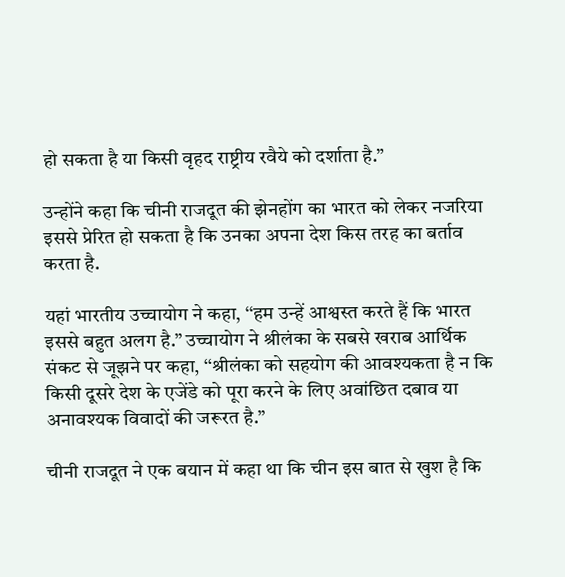हो सकता है या किसी वृहद राष्ट्रीय रवैये को दर्शाता है.”

उन्होंने कहा कि चीनी राजदूत की झेनहोंग का भारत को लेकर नजरिया इससे प्रेरित हो सकता है कि उनका अपना देश किस तरह का बर्ताव करता है.

यहां भारतीय उच्चायोग ने कहा, ‘‘हम उन्हें आश्वस्त करते हैं कि भारत इससे बहुत अलग है.” उच्चायोग ने श्रीलंका के सबसे खराब आर्थिक संकट से जूझने पर कहा, ‘‘श्रीलंका को सहयोग की आवश्यकता है न कि किसी दूसरे देश के एजेंडे को पूरा करने के लिए अवांछित दबाव या अनावश्यक विवादों की जरूरत है.”

चीनी राजदूत ने एक बयान में कहा था कि चीन इस बात से खुश है कि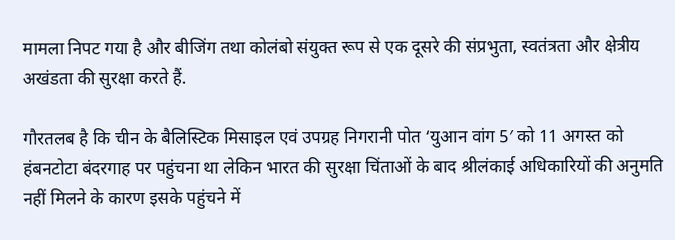मामला निपट गया है और बीजिंग तथा कोलंबो संयुक्त रूप से एक दूसरे की संप्रभुता, स्वतंत्रता और क्षेत्रीय अखंडता की सुरक्षा करते हैं.

गौरतलब है कि चीन के बैलिस्टिक मिसाइल एवं उपग्रह निगरानी पोत ‘युआन वांग 5′ को 11 अगस्त को हंबनटोटा बंदरगाह पर पहुंचना था लेकिन भारत की सुरक्षा चिंताओं के बाद श्रीलंकाई अधिकारियों की अनुमति नहीं मिलने के कारण इसके पहुंचने में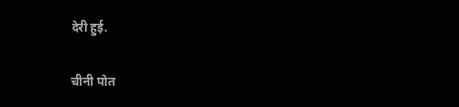देरी हुई.

चीनी पोत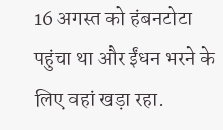16 अगस्त को हंबनटोटा पहुंचा था और ईंधन भरने के लिए वहां खड़ा रहा.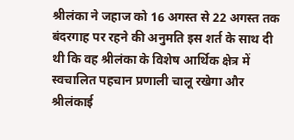श्रीलंका ने जहाज को 16 अगस्त से 22 अगस्त तक बंदरगाह पर रहने की अनुमति इस शर्त के साथ दी थी कि वह श्रीलंका के विशेष आर्थिक क्षेत्र में स्वचालित पहचान प्रणाली चालू रखेगा और श्रीलंकाई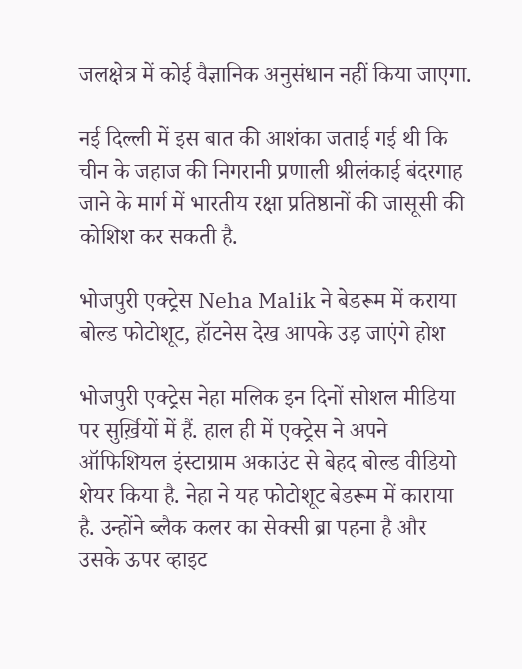जलक्षेत्र में कोई वैज्ञानिक अनुसंधान नहीं किया जाएगा.

नई दिल्ली में इस बात की आशंका जताई गई थी कि चीन के जहाज की निगरानी प्रणाली श्रीलंकाई बंदरगाह जाने के मार्ग में भारतीय रक्षा प्रतिष्ठानों की जासूसी की कोशिश कर सकती है.

भोजपुरी एक्ट्रेस Neha Malik ने बेडरूम में कराया बोल्ड फोटोशूट, हॉटनेस देख आपके उड़ जाएंगे होश

भोजपुरी एक्ट्रेस नेहा मलिक इन दिनों सोशल मीडिया पर सुर्ख़ियों में हैं. हाल ही में एक्ट्रेस ने अपने ऑफिशियल इंस्टाग्राम अकाउंट से बेहद बोल्ड वीडियो शेयर किया है. नेहा ने यह फोटोशूट बेडरूम में काराया है. उन्होंने ब्लैक कलर का सेक्सी ब्रा पहना है और उसके ऊपर व्हाइट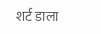शर्ट डाला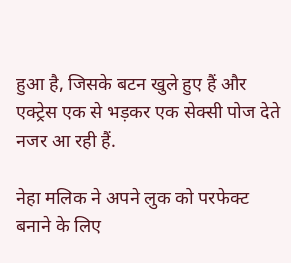हुआ है, जिसके बटन खुले हुए हैं और एक्ट्रेस एक से भड़कर एक सेक्सी पोज देते नजर आ रही हैं.

नेहा मलिक ने अपने लुक को परफेक्ट बनाने के लिए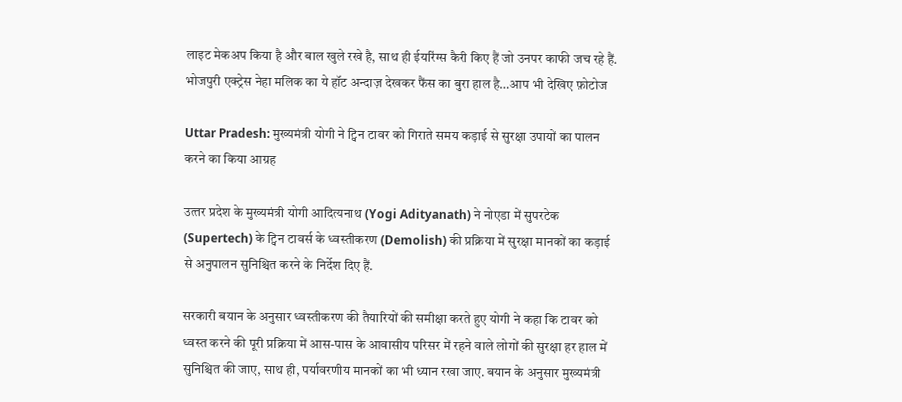लाइट मेकअप किया है और बाल खुले रखे है, साथ ही ईयरिंग्स कैरी किए हैं जो उनपर काफी जच रहे हैं. भोजपुरी एक्ट्रेस नेहा मलिक का ये हॉट अन्दाज़ देखकर फैंस का बुरा हाल है…आप भी देखिए फ़ोटोज

Uttar Pradesh: मुख्यमंत्री योगी ने ट्विन टावर को गिराते समय कड़ाई से सुरक्षा उपायों का पालन करने का किया आग्रह

उत्‍तर प्रदेश के मुख्यमंत्री योगी आदित्यनाथ (Yogi Adityanath) ने नोएडा में सुपरटेक (Supertech) के ट्विन टावर्स के ध्वस्तीकरण (Demolish) की प्रक्रिया में सुरक्षा मानकों का कड़ाई से अनुपालन सुनिश्चित करने के निर्देश दिए हैं.

सरकारी बयान के अनुसार ध्वस्तीकरण की तैयारियों की समीक्षा करते हुए योगी ने कहा कि टावर को ध्वस्त करने की पूरी प्रक्रिया में आस-पास के आवासीय परिसर में रहने वाले लोगों की सुरक्षा हर हाल में सुनिश्चित की जाए, साथ ही, पर्यावरणीय मानकों का भी ध्यान रखा जाए. बयान के अनुसार मुख्यमंत्री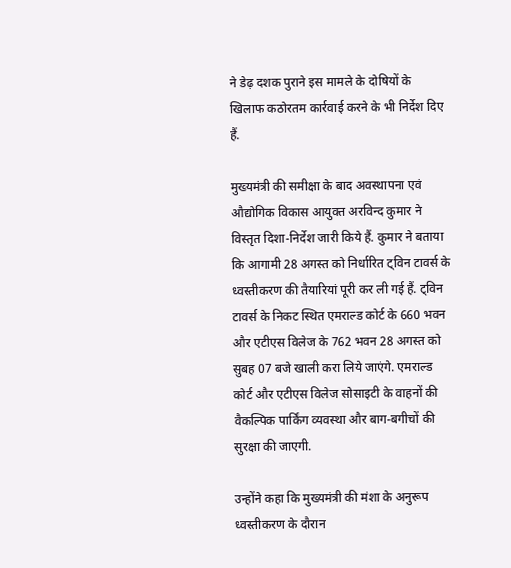ने डेढ़ दशक पुराने इस मामले के दोषियों के खिलाफ कठोरतम कार्रवाई करने के भी निर्देश दिए हैं.

मुख्यमंत्री की समीक्षा के बाद अवस्थापना एवं औद्योगिक विकास आयुक्त अरविन्द कुमार ने विस्तृत दिशा-निर्देश जारी किये हैं. कुमार ने बताया कि आगामी 28 अगस्त को निर्धारित ट्विन टावर्स के ध्वस्तीकरण की तैयारियां पूरी कर ली गई हैं. ट्विन टावर्स के निकट स्थित एमराल्ड कोर्ट के 660 भवन और एटीएस विलेज के 762 भवन 28 अगस्त को सुबह 07 बजे खाली करा लिये जाएंगे. एमराल्ड कोर्ट और एटीएस विलेज सोसाइटी के वाहनों की वैकल्पिक पार्किंग व्यवस्था और बाग-बगीचों की सुरक्षा की जाएगी.

उन्‍होंने कहा कि मुख्यमंत्री की मंशा के अनुरूप ध्वस्तीकरण के दौरान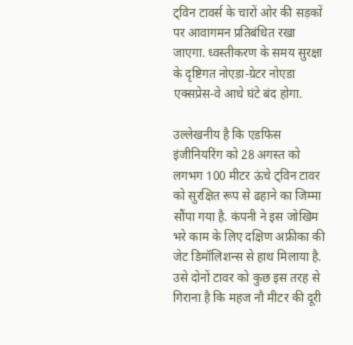ट्विन टावर्स के चारों ओर की सड़कों पर आवागमन प्रतिबंधित रखा जाएगा. ध्वस्तीकरण के समय सुरक्षा के दृष्टिगत नोएडा-ग्रेटर नोएडा एक्सप्रेस-वे आधे घंटे बंद होगा.

उल्लेखनीय है कि एडफिस इंजीनियरिंग को 28 अगस्त को लगभग 100 मीटर ऊंचे ट्विन टावर को सुरक्षित रूप से ढहाने का जिम्मा सौंपा गया है. कंपनी ने इस जोखिम भरे काम के लिए दक्षिण अफ्रीका की जेट डिमॉलिशन्‍स से हाथ मिलाया है. उसे दोनों टावर को कुछ इस तरह से गिराना है कि महज नौ मीटर की दूरी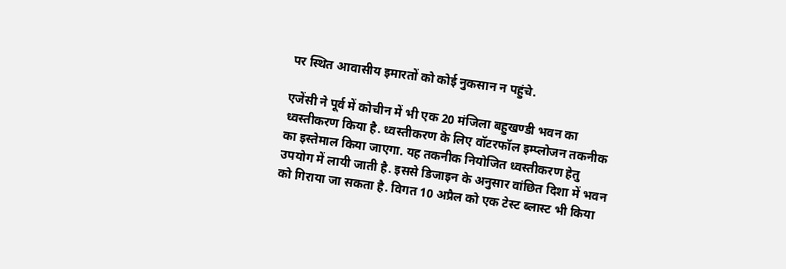पर स्थित आवासीय इमारतों को कोई नुकसान न पहुंचे.

एजेंसी ने पूर्व में कोचीन में भी एक 20 मंजिला बहुखण्डी भवन का ध्वस्तीकरण किया है. ध्वस्तीकरण के लिए वॉटरफॉल इम्प्लोजन तकनीक का इस्तेमाल किया जाएगा. यह तकनीक नियोजित ध्वस्तीकरण हेतु उपयोग में लायी जाती है. इससे डिजाइन के अनुसार वांछित दिशा में भवन को गिराया जा सकता है. विगत 10 अप्रैल को एक टेस्ट ब्लास्ट भी किया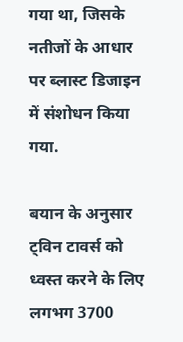गया था, जिसके नतीजों के आधार पर ब्लास्ट डिजाइन में संशोधन किया गया.

बयान के अनुसार ट्विन टावर्स को ध्वस्त करने के लिए लगभग 3700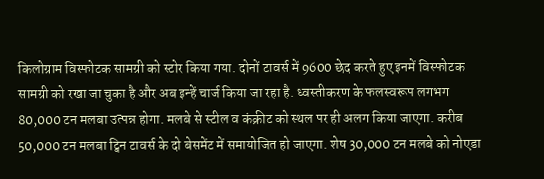किलोग्राम विस्फोटक सामग्री को स्टोर किया गया. दोनों टावर्स में 9600 छेद करते हुए इनमें विस्फोटक सामग्री को रखा जा चुका है और अब इन्हें चार्ज किया जा रहा है. ध्वस्तीकरण के फलस्वरूप लगभग 80,000 टन मलबा उत्पन्न होगा. मलबे से स्टील व कंक्रीट को स्थल पर ही अलग किया जाएगा. करीब 50,000 टन मलबा ट्विन टावर्स के दो बेसमेंट में समायोजित हो जाएगा. शेष 30,000 टन मलबे को नोएडा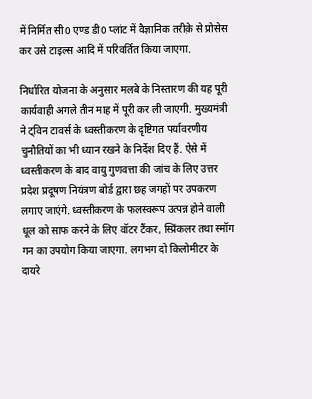में निर्मित सी0 एण्ड डी0 प्लांट में वैज्ञानिक तरीक़े से प्रोसेस कर उसे टाइल्स आदि में परिवर्तित किया जाएगा.

निर्धारित योजना के अनुसार मलबे के निस्तारण की यह पूरी कार्यवाही अगले तीन माह में पूरी कर ली जाएगी. मुख्यमंत्री ने ट्विन टावर्स के ध्वस्तीकरण के दृष्टिगत पर्यावरणीय चुनौतियों का भी ध्यान रखने के निर्देश दिए हैं. ऐसे में ध्वस्तीकरण के बाद वायु गुणवत्ता की जांच के लिए उत्तर प्रदेश प्रदूषण नियंत्रण बोर्ड द्वारा छह जगहों पर उपकरण लगाए जाएंगे. ध्वस्तीकरण के फलस्वरूप उत्पन्न होने वाली धूल को साफ करने के लिए वॉटर टैंकर, स्प्रिंकलर तथा स्मॉग गन का उपयोग किया जाएगा. लगभग दो किलोमीटर के दायरे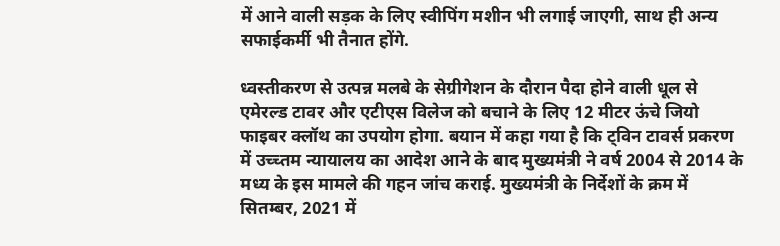में आने वाली सड़क के लिए स्वीपिंग मशीन भी लगाई जाएगी, साथ ही अन्य सफाईकर्मी भी तैनात होंगे.

ध्वस्तीकरण से उत्पन्न मलबे के सेग्रीगेशन के दौरान पैदा होने वाली धूल से एमेरल्ड टावर और एटीएस विलेज को बचाने के लिए 12 मीटर ऊंचे जियो फाइबर क्लॉथ का उपयोग होगा. बयान में कहा गया है कि ट्विन टावर्स प्रकरण में उच्‍च्‍तम न्यायालय का आदेश आने के बाद मुख्यमंत्री ने वर्ष 2004 से 2014 के मध्य के इस मामले की गहन जांच कराई. मुख्यमंत्री के निर्देशों के क्रम में सितम्बर, 2021 में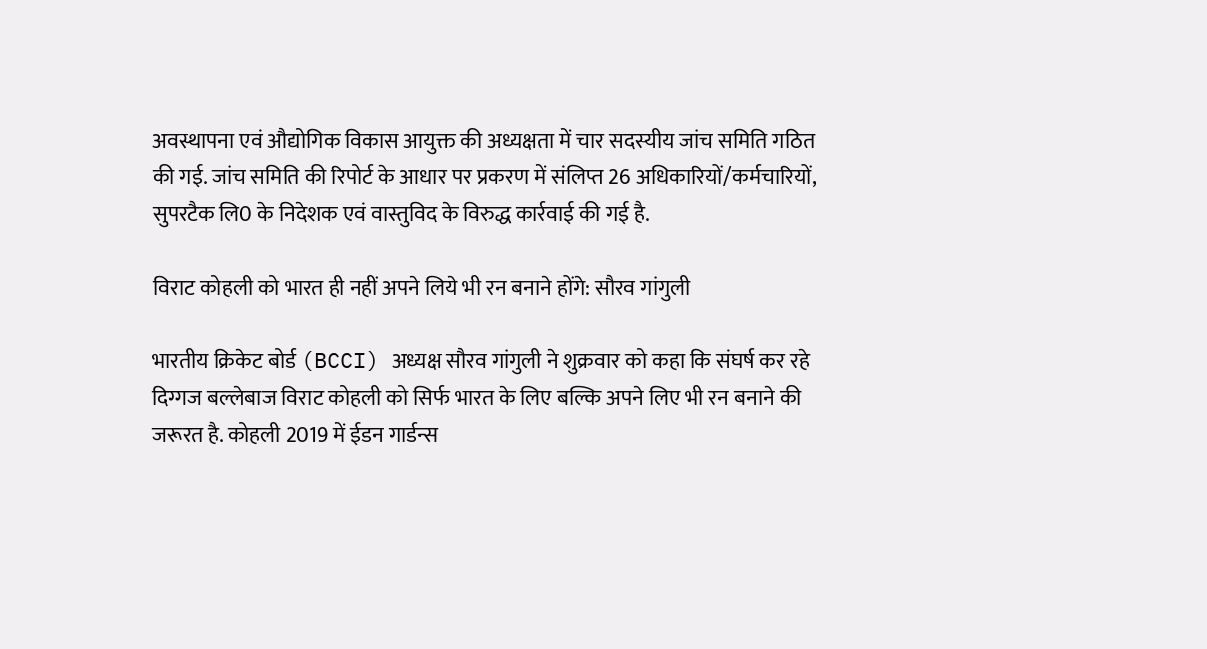अवस्थापना एवं औद्योगिक विकास आयुक्त की अध्यक्षता में चार सदस्यीय जांच समिति गठित की गई. जांच समिति की रिपोर्ट के आधार पर प्रकरण में संलिप्त 26 अधिकारियों/कर्मचारियों, सुपरटैक लि0 के निदेशक एवं वास्तुविद के विरुद्ध कार्रवाई की गई है.

विराट कोहली को भारत ही नहीं अपने लिये भी रन बनाने होंगे: सौरव गांगुली

भारतीय क्रिकेट बोर्ड (BCCI) अध्यक्ष सौरव गांगुली ने शुक्रवार को कहा कि संघर्ष कर रहे दिग्गज बल्लेबाज विराट कोहली को सिर्फ भारत के लिए बल्कि अपने लिए भी रन बनाने की जरूरत है. कोहली 2019 में ईडन गार्डन्स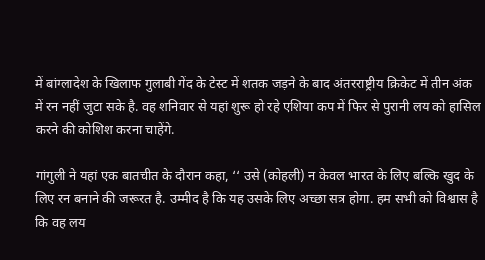में बांग्लादेश के खिलाफ गुलाबी गेंद के टेस्ट में शतक जड़ने के बाद अंतरराष्ट्रीय क्रिकेट में तीन अंक में रन नहीं जुटा सके है. वह शनिवार से यहां शुरू हो रहे एशिया कप में फिर से पुरानी लय को हासिल करने की कोशिश करना चाहेंगे.

गांगुली ने यहां एक बातचीत के दौरान कहा, ‘‘ उसे (कोहली) न केवल भारत के लिए बल्कि खुद के लिए रन बनाने की जरूरत है. उम्मीद है कि यह उसके लिए अच्छा सत्र होगा. हम सभी को विश्वास है कि वह लय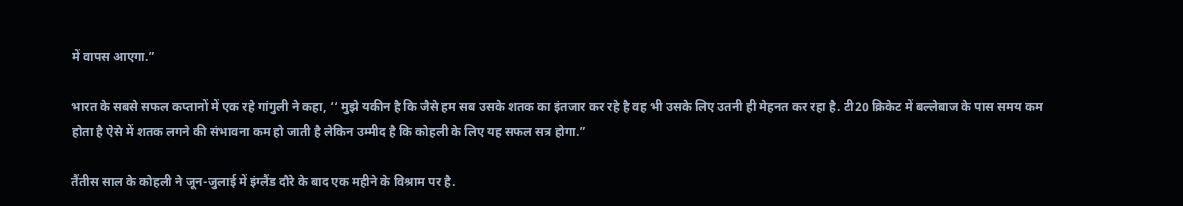में वापस आएगा.”

भारत के सबसे सफल कप्तानों में एक रहे गांगुली ने कहा, ‘‘ मुझे यकीन है कि जैसे हम सब उसके शतक का इंतजार कर रहे है वह भी उसके लिए उतनी ही मेहनत कर रहा है. टी20 क्रिकेट में बल्लेबाज के पास समय कम होता है ऐसे में शतक लगने की संभावना कम हो जाती है लेकिन उम्मीद है कि कोहली के लिए यह सफल सत्र होगा.”

तैंतीस साल के कोहली ने जून-जुलाई में इंग्लैंड दौरे के बाद एक महीने के विश्राम पर है.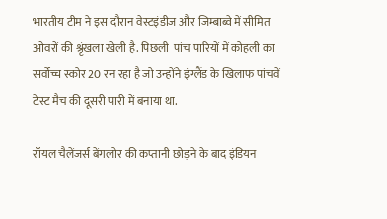भारतीय टीम ने इस दौरान वेस्टइंडीज और जिम्बाब्वे में सीमित ओवरों की श्रृंखला खेली है. पिछली  पांच पारियों में कोहली का सर्वोच्च स्कोर 20 रन रहा है जो उन्होंने इंग्लैंड के खिलाफ पांचवें टेस्ट मैच की दूसरी पारी में बनाया था.

रॉयल चैलेंजर्स बेंगलोर की कप्तानी छोड़ने के बाद इंडियन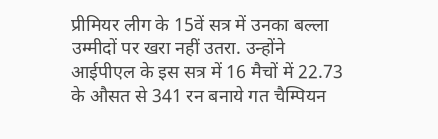प्रीमियर लीग के 15वें सत्र में उनका बल्ला उम्मीदों पर खरा नहीं उतरा. उन्होंने आईपीएल के इस सत्र में 16 मैचों में 22.73 के औसत से 341 रन बनाये गत चैम्पियन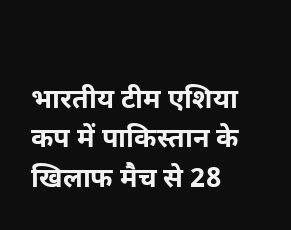भारतीय टीम एशिया कप में पाकिस्तान के खिलाफ मैच से 28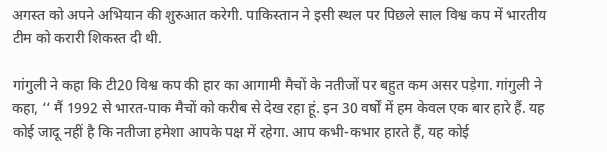अगस्त को अपने अभियान की शुरुआत करेगी. पाकिस्तान ने इसी स्थल पर पिछले साल विश्व कप में भारतीय टीम को करारी शिकस्त दी थी.

गांगुली ने कहा कि टी20 विश्व कप की हार का आगामी मैचों के नतीजों पर बहुत कम असर पड़ेगा. गांगुली ने कहा, ‘‘ मैं 1992 से भारत-पाक मैचों को करीब से देख रहा हूं. इन 30 वर्षों में हम केवल एक बार हारे हैं. यह कोई जादू नहीं है कि नतीजा हमेशा आपके पक्ष में रहेगा. आप कभी-कभार हारते हैं, यह कोई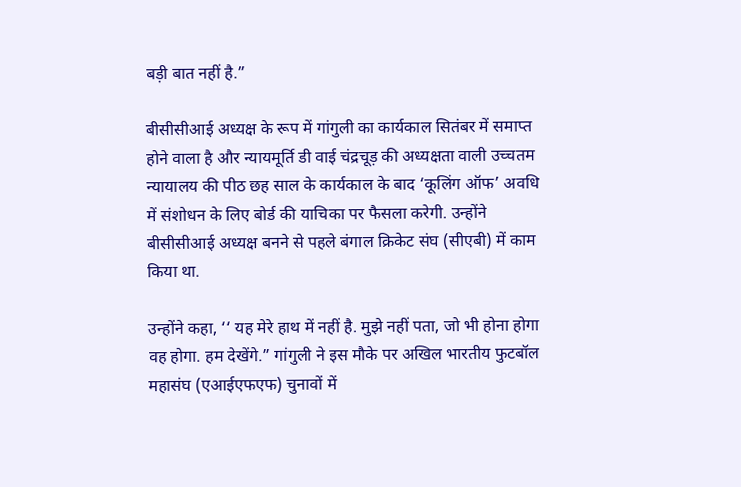बड़ी बात नहीं है.”

बीसीसीआई अध्यक्ष के रूप में गांगुली का कार्यकाल सितंबर में समाप्त होने वाला है और न्यायमूर्ति डी वाई चंद्रचूड़ की अध्यक्षता वाली उच्चतम न्यायालय की पीठ छह साल के कार्यकाल के बाद ‘कूलिंग ऑफ’ अवधि में संशोधन के लिए बोर्ड की याचिका पर फैसला करेगी. उन्होंने बीसीसीआई अध्यक्ष बनने से पहले बंगाल क्रिकेट संघ (सीएबी) में काम किया था.

उन्होंने कहा, ‘‘ यह मेरे हाथ में नहीं है. मुझे नहीं पता, जो भी होना होगा वह होगा. हम देखेंगे.” गांगुली ने इस मौके पर अखिल भारतीय फुटबॉल महासंघ (एआईएफएफ) चुनावों में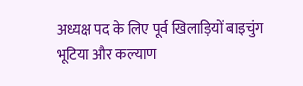अध्यक्ष पद के लिए पूर्व खिलाड़ियों बाइचुंग भूटिया और कल्याण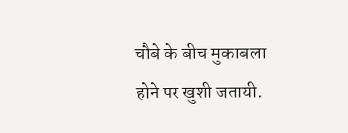चौबे के बीच मुकाबला होने पर खुशी जतायी.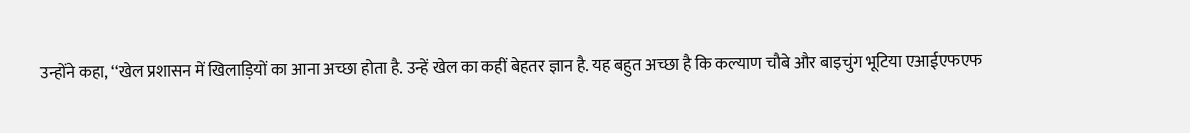उन्होंने कहा, ‘‘खेल प्रशासन में खिलाड़ियों का आना अच्छा होता है. उन्हें खेल का कहीं बेहतर ज्ञान है. यह बहुत अच्छा है कि कल्याण चौबे और बाइचुंग भूटिया एआईएफएफ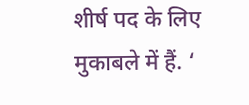शीर्ष पद के लिए मुकाबले में हैं. ‘